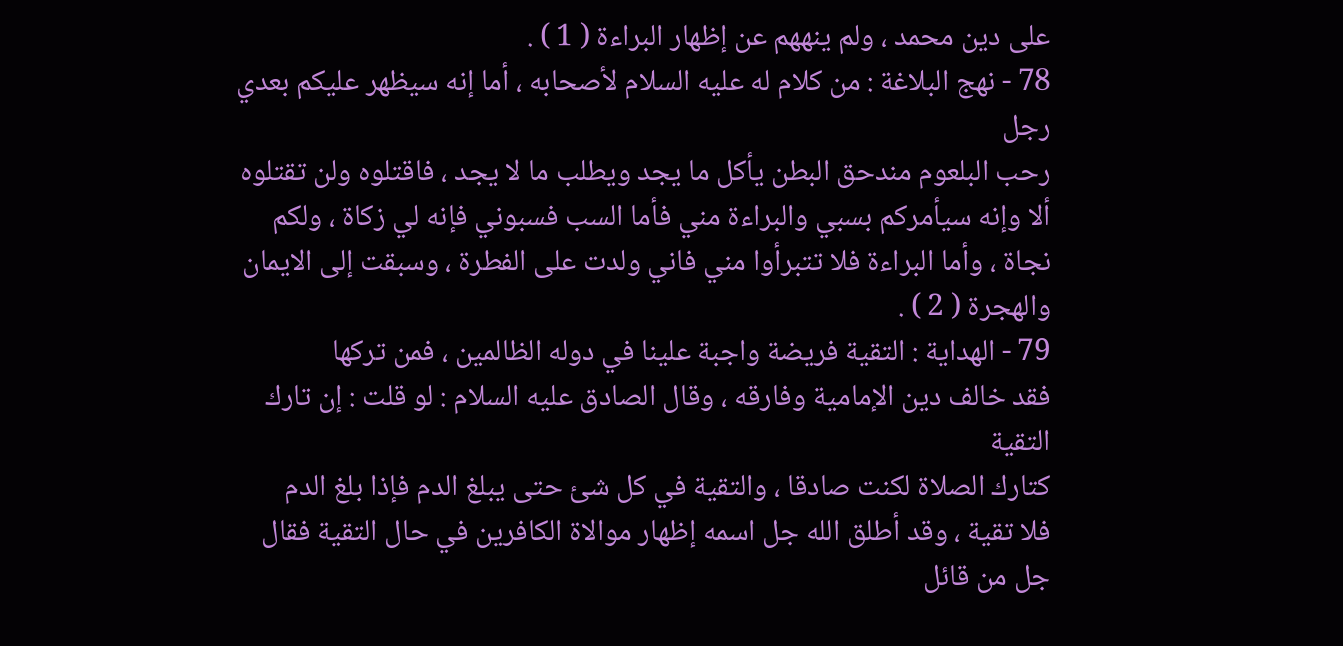على دين محمد ، ولم ينههم عن إظهار البراءة ( 1 ) .
78 - نهج البلاغة : من كلام له عليه السلام لأصحابه ، أما إنه سيظهر عليكم بعدي رجل
رحب البلعوم مندحق البطن يأكل ما يجد ويطلب ما لا يجد ، فاقتلوه ولن تقتلوه
ألا وإنه سيأمركم بسبي والبراءة مني فأما السب فسبوني فإنه لي زكاة ، ولكم
نجاة ، وأما البراءة فلا تتبرأوا مني فاني ولدت على الفطرة ، وسبقت إلى الايمان
والهجرة ( 2 ) .
79 - الهداية : التقية فريضة واجبة علينا في دوله الظالمين ، فمن تركها
فقد خالف دين الإمامية وفارقه ، وقال الصادق عليه السلام : لو قلت : إن تارك التقية
كتارك الصلاة لكنت صادقا ، والتقية في كل شئ حتى يبلغ الدم فإذا بلغ الدم
فلا تقية ، وقد أطلق الله جل اسمه إظهار موالاة الكافرين في حال التقية فقال
جل من قائل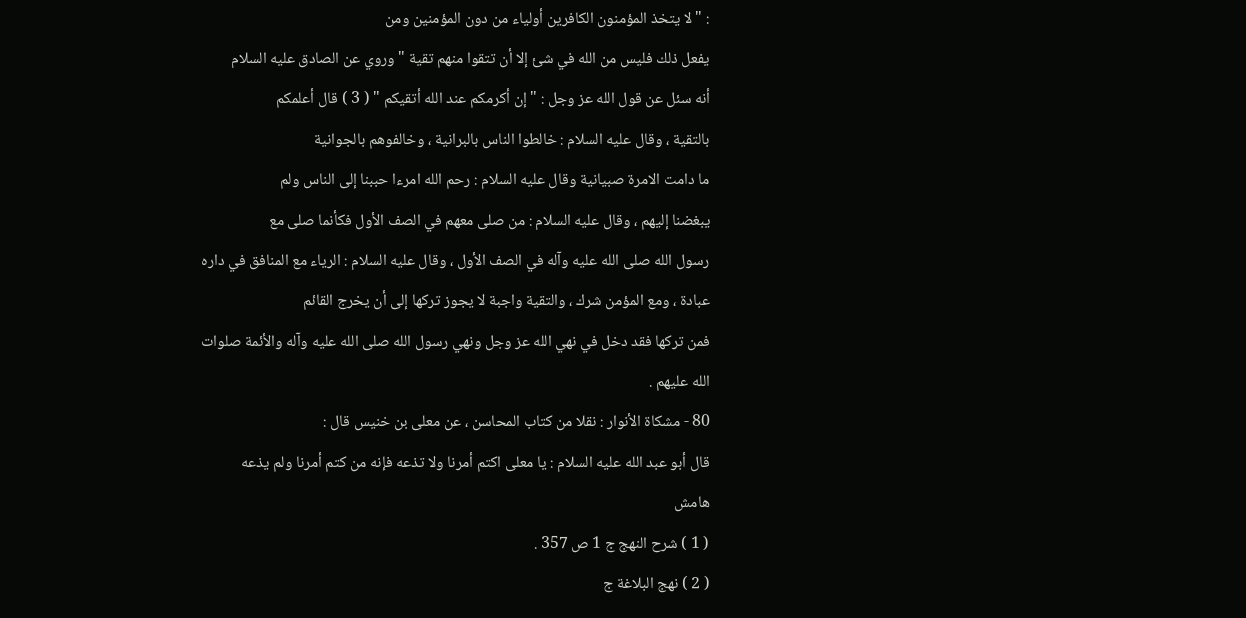: " لا يتخذ المؤمنون الكافرين أولياء من دون المؤمنين ومن
يفعل ذلك فليس من الله في شئ إلا أن تتقوا منهم تقية " وروي عن الصادق عليه السلام
أنه سئل عن قول الله عز وجل : " إن أكرمكم عند الله أتقيكم " ( 3 ) قال أعلمكم
بالتقية ، وقال عليه السلام : خالطوا الناس بالبرانية ، وخالفوهم بالجوانية
ما دامت الامرة صبيانية وقال عليه السلام : رحم الله امرءا حببنا إلى الناس ولم
يبغضنا إليهم ، وقال عليه السلام : من صلى معهم في الصف الأول فكأنما صلى مع
رسول الله صلى الله عليه وآله في الصف الأول ، وقال عليه السلام : الرياء مع المنافق في داره
عبادة ، ومع المؤمن شرك ، والتقية واجبة لا يجوز تركها إلى أن يخرج القائم
فمن تركها فقد دخل في نهي الله عز وجل ونهي رسول الله صلى الله عليه وآله والأئمة صلوات
الله عليهم .
80 - مشكاة الأنوار : نقلا من كتاب المحاسن ، عن معلى بن خنيس قال :
قال أبو عبد الله عليه السلام : يا معلى اكتم أمرنا ولا تذعه فإنه من كتم أمرنا ولم يذعه
هامش
( 1 ) شرح النهج ج 1 ص 357 .
( 2 ) نهج البلاغة ج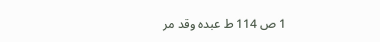1 ص 114 ط عبده وقد مر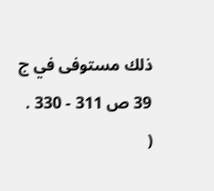ذلك مستوفى في ج 39 ص 311 - 330 .
(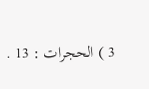3 ) الحجرات : 13 .